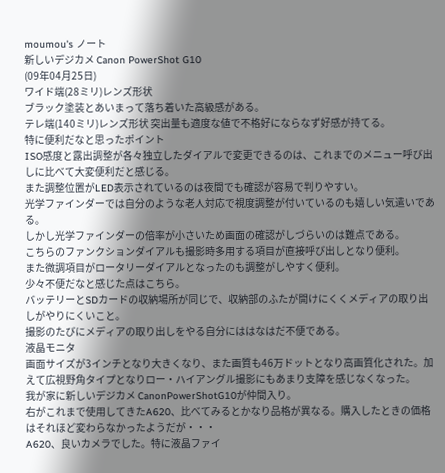moumou's ノート
新しいデジカメ Canon PowerShot G10
(09年04月25日)
ワイド端(28ミリ)レンズ形状
ブラック塗装とあいまって落ち着いた高級感がある。
テレ端(140ミリ)レンズ形状 突出量も適度な値で不格好にならなず好感が持てる。
特に便利だなと思ったポイント
ISO感度と露出調整が各々独立したダイアルで変更できるのは、これまでのメニュー呼び出しに比べて大変便利だと感じる。
また調整位置がLED表示されているのは夜間でも確認が容易で判りやすい。
光学ファインダーでは自分のような老人対応で視度調整が付いているのも嬉しい気遣いである。
しかし光学ファインダーの倍率が小さいため画面の確認がしづらいのは難点である。
こちらのファンクションダイアルも撮影時多用する項目が直接呼び出しとなり便利。
また微調項目がロータリーダイアルとなったのも調整がしやすく便利。
少々不便だなと感じた点はこちら。
バッテリーとSDカードの収納場所が同じで、収納部のふたが開けにくくメディアの取り出しがやりにくいこと。
撮影のたびにメディアの取り出しをやる自分にははなはだ不便である。
液晶モニタ
画面サイズが3インチとなり大きくなり、また画質も46万ドットとなり高画質化された。加えて広視野角タイプとなりロー・ハイアングル撮影にもあまり支障を感じなくなった。
我が家に新しいデジカメ CanonPowerShotG10が仲間入り。
右がこれまで使用してきたA620、比べてみるとかなり品格が異なる。購入したときの価格はそれほど変わらなかったようだが・・・
A620、良いカメラでした。特に液晶ファイ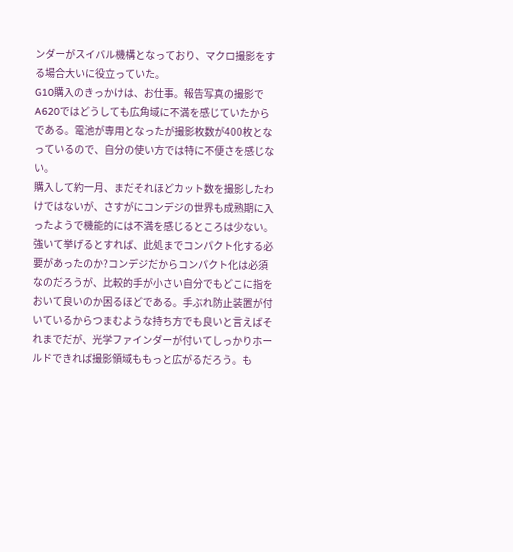ンダーがスイバル機構となっており、マクロ撮影をする場合大いに役立っていた。
G10購入のきっかけは、お仕事。報告写真の撮影でA620ではどうしても広角域に不満を感じていたからである。電池が専用となったが撮影枚数が400枚となっているので、自分の使い方では特に不便さを感じない。
購入して約一月、まだそれほどカット数を撮影したわけではないが、さすがにコンデジの世界も成熟期に入ったようで機能的には不満を感じるところは少ない。
強いて挙げるとすれば、此処までコンパクト化する必要があったのか?コンデジだからコンパクト化は必須なのだろうが、比較的手が小さい自分でもどこに指をおいて良いのか困るほどである。手ぶれ防止装置が付いているからつまむような持ち方でも良いと言えばそれまでだが、光学ファインダーが付いてしっかりホールドできれば撮影領域ももっと広がるだろう。も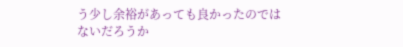う少し余裕があっても良かったのではないだろうか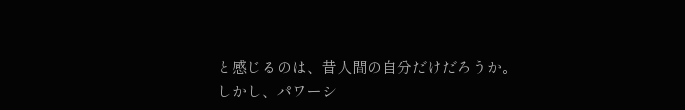と感じるのは、昔人間の自分だけだろうか。
しかし、パワーシ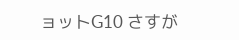ョットG10 さすが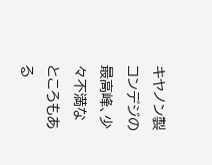キヤノン製コンデジの最高峰、少々不満なところもある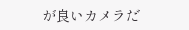が良いカメラだ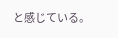と感じている。